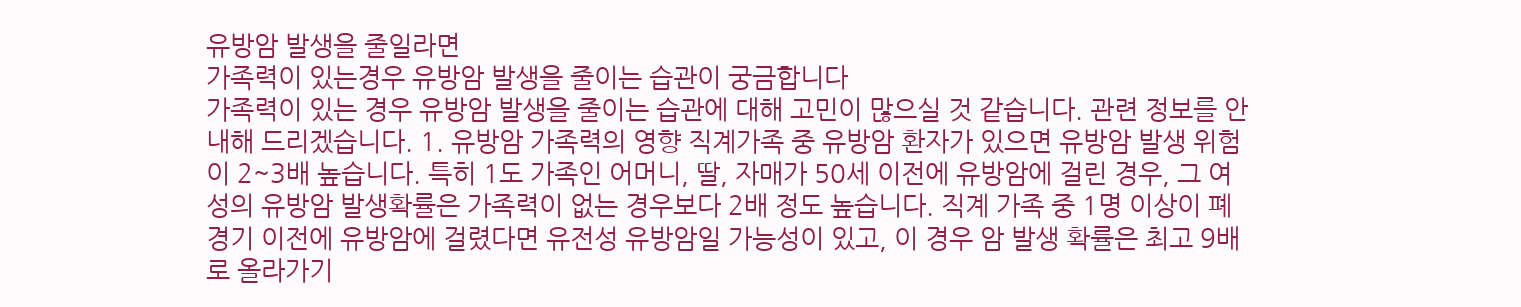유방암 발생을 줄일라면
가족력이 있는경우 유방암 발생을 줄이는 습관이 궁금합니다
가족력이 있는 경우 유방암 발생을 줄이는 습관에 대해 고민이 많으실 것 같습니다. 관련 정보를 안내해 드리겠습니다. 1. 유방암 가족력의 영향 직계가족 중 유방암 환자가 있으면 유방암 발생 위험이 2~3배 높습니다. 특히 1도 가족인 어머니, 딸, 자매가 50세 이전에 유방암에 걸린 경우, 그 여성의 유방암 발생확률은 가족력이 없는 경우보다 2배 정도 높습니다. 직계 가족 중 1명 이상이 폐경기 이전에 유방암에 걸렸다면 유전성 유방암일 가능성이 있고, 이 경우 암 발생 확률은 최고 9배로 올라가기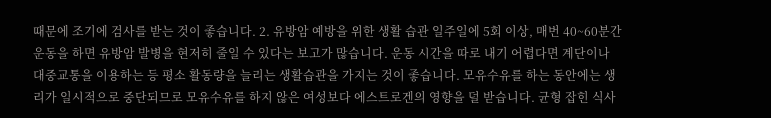때문에 조기에 검사를 받는 것이 좋습니다. 2. 유방암 예방을 위한 생활 습관 일주일에 5회 이상, 매번 40~60분간 운동을 하면 유방암 발병을 현저히 줄일 수 있다는 보고가 많습니다. 운동 시간을 따로 내기 어렵다면 계단이나 대중교통을 이용하는 등 평소 활동량을 늘리는 생활습관을 가지는 것이 좋습니다. 모유수유를 하는 동안에는 생리가 일시적으로 중단되므로 모유수유를 하지 않은 여성보다 에스트로겐의 영향을 덜 받습니다. 균형 잡힌 식사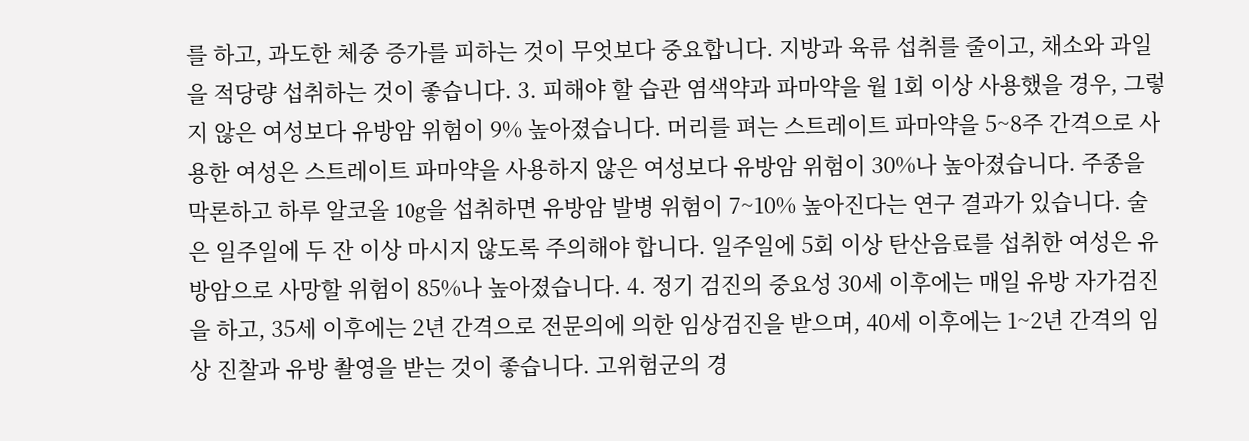를 하고, 과도한 체중 증가를 피하는 것이 무엇보다 중요합니다. 지방과 육류 섭취를 줄이고, 채소와 과일을 적당량 섭취하는 것이 좋습니다. 3. 피해야 할 습관 염색약과 파마약을 월 1회 이상 사용했을 경우, 그렇지 않은 여성보다 유방암 위험이 9% 높아졌습니다. 머리를 펴는 스트레이트 파마약을 5~8주 간격으로 사용한 여성은 스트레이트 파마약을 사용하지 않은 여성보다 유방암 위험이 30%나 높아졌습니다. 주종을 막론하고 하루 알코올 10g을 섭취하면 유방암 발병 위험이 7~10% 높아진다는 연구 결과가 있습니다. 술은 일주일에 두 잔 이상 마시지 않도록 주의해야 합니다. 일주일에 5회 이상 탄산음료를 섭취한 여성은 유방암으로 사망할 위험이 85%나 높아졌습니다. 4. 정기 검진의 중요성 30세 이후에는 매일 유방 자가검진을 하고, 35세 이후에는 2년 간격으로 전문의에 의한 임상검진을 받으며, 40세 이후에는 1~2년 간격의 임상 진찰과 유방 촬영을 받는 것이 좋습니다. 고위험군의 경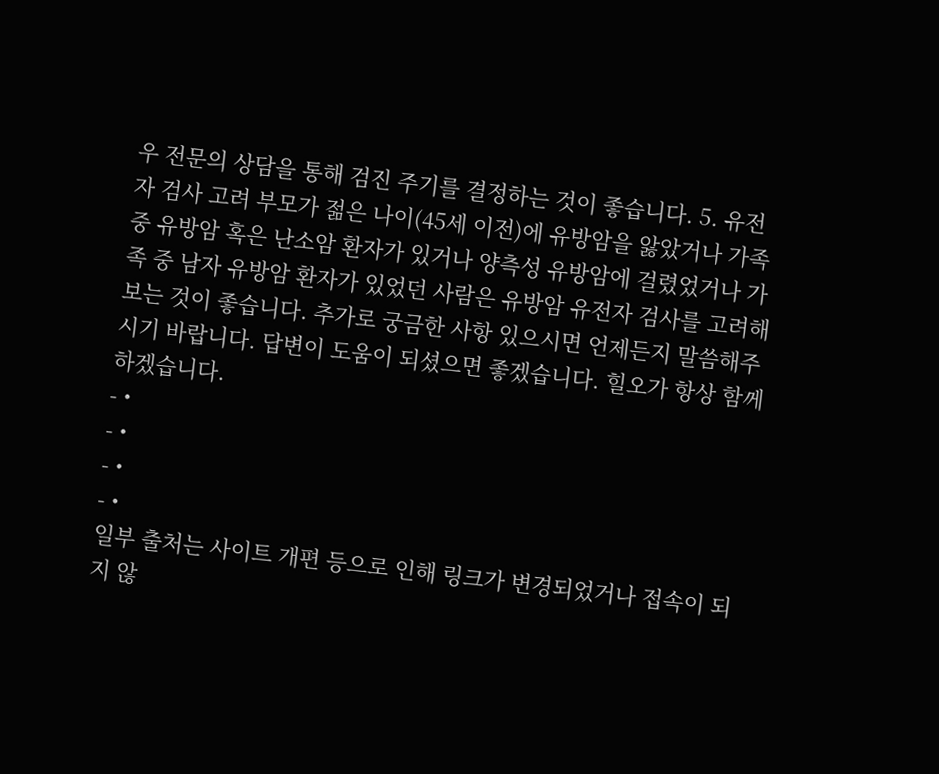우 전문의 상담을 통해 검진 주기를 결정하는 것이 좋습니다. 5. 유전자 검사 고려 부모가 젊은 나이(45세 이전)에 유방암을 앓았거나 가족 중 유방암 혹은 난소암 환자가 있거나 양측성 유방암에 걸렸었거나 가족 중 남자 유방암 환자가 있었던 사람은 유방암 유전자 검사를 고려해 보는 것이 좋습니다. 추가로 궁금한 사항 있으시면 언제든지 말씀해주시기 바랍니다. 답변이 도움이 되셨으면 좋겠습니다. 힐오가 항상 함께하겠습니다.
- •
- •
- •
- •
일부 출처는 사이트 개편 등으로 인해 링크가 변경되었거나 접속이 되지 않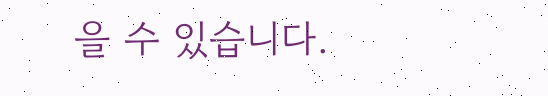을 수 있습니다.